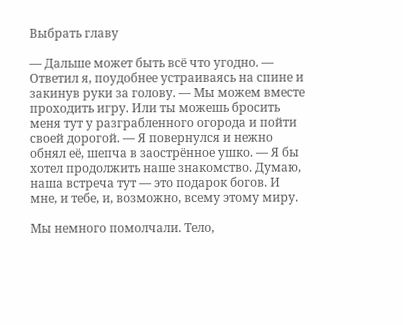Выбрать главу

— Дальше может быть всё что угодно. — Ответил я, поудобнее устраиваясь на спине и закинув руки за голову. — Мы можем вместе проходить игру. Или ты можешь бросить меня тут у разграбленного огорода и пойти своей дорогой. — Я повернулся и нежно обнял её, шепча в заострённое ушко. — Я бы хотел продолжить наше знакомство. Думаю, наша встреча тут — это подарок богов. И мне, и тебе, и, возможно, всему этому миру.

Мы немного помолчали. Тело,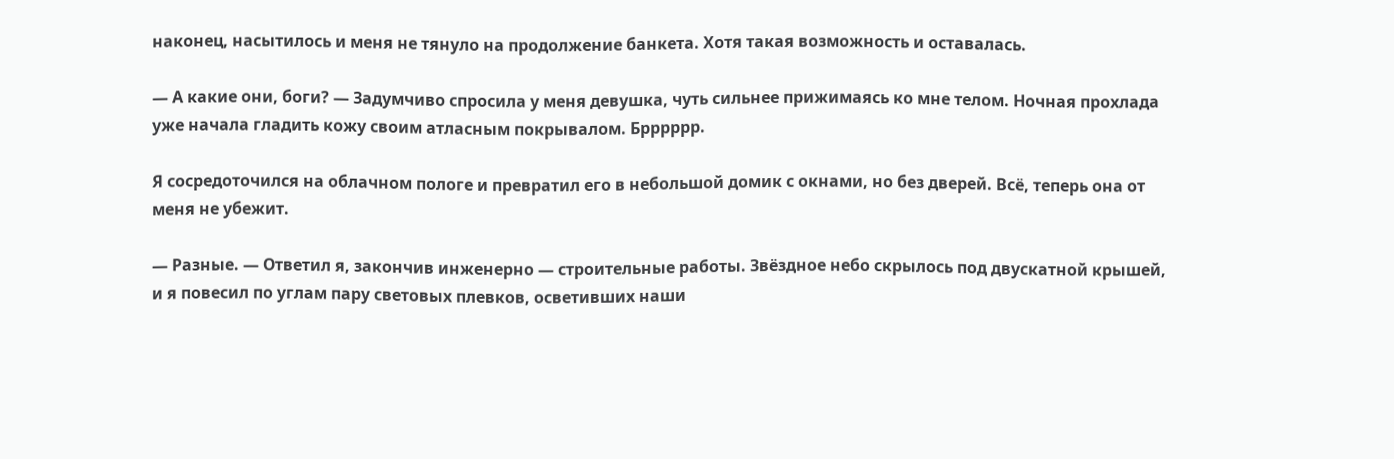наконец, насытилось и меня не тянуло на продолжение банкета. Хотя такая возможность и оставалась.

— А какие они, боги? — Задумчиво спросила у меня девушка, чуть сильнее прижимаясь ко мне телом. Ночная прохлада уже начала гладить кожу своим атласным покрывалом. Брррррр.

Я сосредоточился на облачном пологе и превратил его в небольшой домик с окнами, но без дверей. Всё, теперь она от меня не убежит.

— Разные. — Ответил я, закончив инженерно — строительные работы. Звёздное небо скрылось под двускатной крышей, и я повесил по углам пару световых плевков, осветивших наши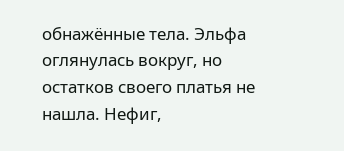обнажённые тела. Эльфа оглянулась вокруг, но остатков своего платья не нашла. Нефиг,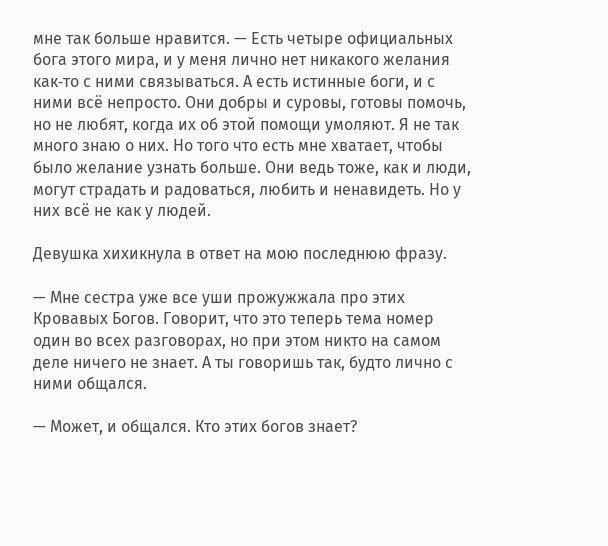мне так больше нравится. — Есть четыре официальных бога этого мира, и у меня лично нет никакого желания как‑то с ними связываться. А есть истинные боги, и с ними всё непросто. Они добры и суровы, готовы помочь, но не любят, когда их об этой помощи умоляют. Я не так много знаю о них. Но того что есть мне хватает, чтобы было желание узнать больше. Они ведь тоже, как и люди, могут страдать и радоваться, любить и ненавидеть. Но у них всё не как у людей.

Девушка хихикнула в ответ на мою последнюю фразу.

— Мне сестра уже все уши прожужжала про этих Кровавых Богов. Говорит, что это теперь тема номер один во всех разговорах, но при этом никто на самом деле ничего не знает. А ты говоришь так, будто лично с ними общался.

— Может, и общался. Кто этих богов знает?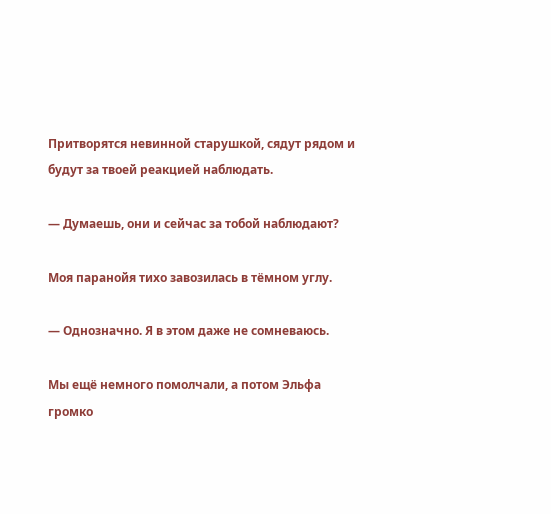Притворятся невинной старушкой, сядут рядом и будут за твоей реакцией наблюдать.

— Думаешь, они и сейчас за тобой наблюдают?

Моя паранойя тихо завозилась в тёмном углу.

— Однозначно. Я в этом даже не сомневаюсь.

Мы ещё немного помолчали, а потом Эльфа громко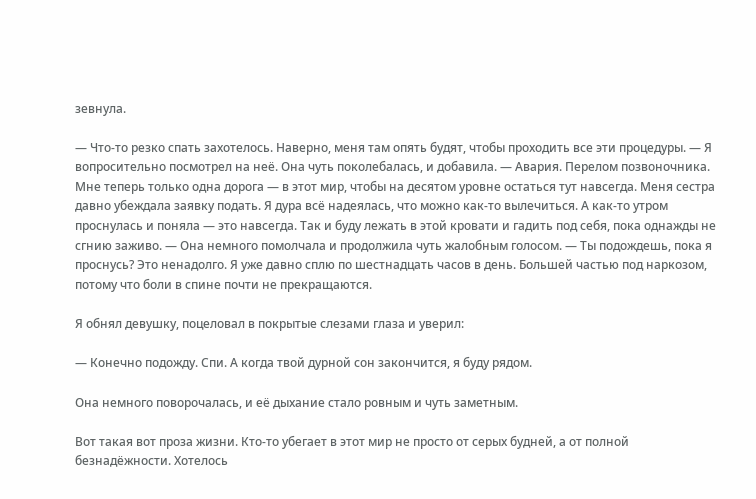зевнула.

— Что‑то резко спать захотелось. Наверно, меня там опять будят, чтобы проходить все эти процедуры. — Я вопросительно посмотрел на неё. Она чуть поколебалась, и добавила. — Авария. Перелом позвоночника. Мне теперь только одна дорога — в этот мир, чтобы на десятом уровне остаться тут навсегда. Меня сестра давно убеждала заявку подать. Я дура всё надеялась, что можно как‑то вылечиться. А как‑то утром проснулась и поняла — это навсегда. Так и буду лежать в этой кровати и гадить под себя, пока однажды не сгнию заживо. — Она немного помолчала и продолжила чуть жалобным голосом. — Ты подождешь, пока я проснусь? Это ненадолго. Я уже давно сплю по шестнадцать часов в день. Большей частью под наркозом, потому что боли в спине почти не прекращаются.

Я обнял девушку, поцеловал в покрытые слезами глаза и уверил:

— Конечно подожду. Спи. А когда твой дурной сон закончится, я буду рядом.

Она немного поворочалась, и её дыхание стало ровным и чуть заметным.

Вот такая вот проза жизни. Кто‑то убегает в этот мир не просто от серых будней, а от полной безнадёжности. Хотелось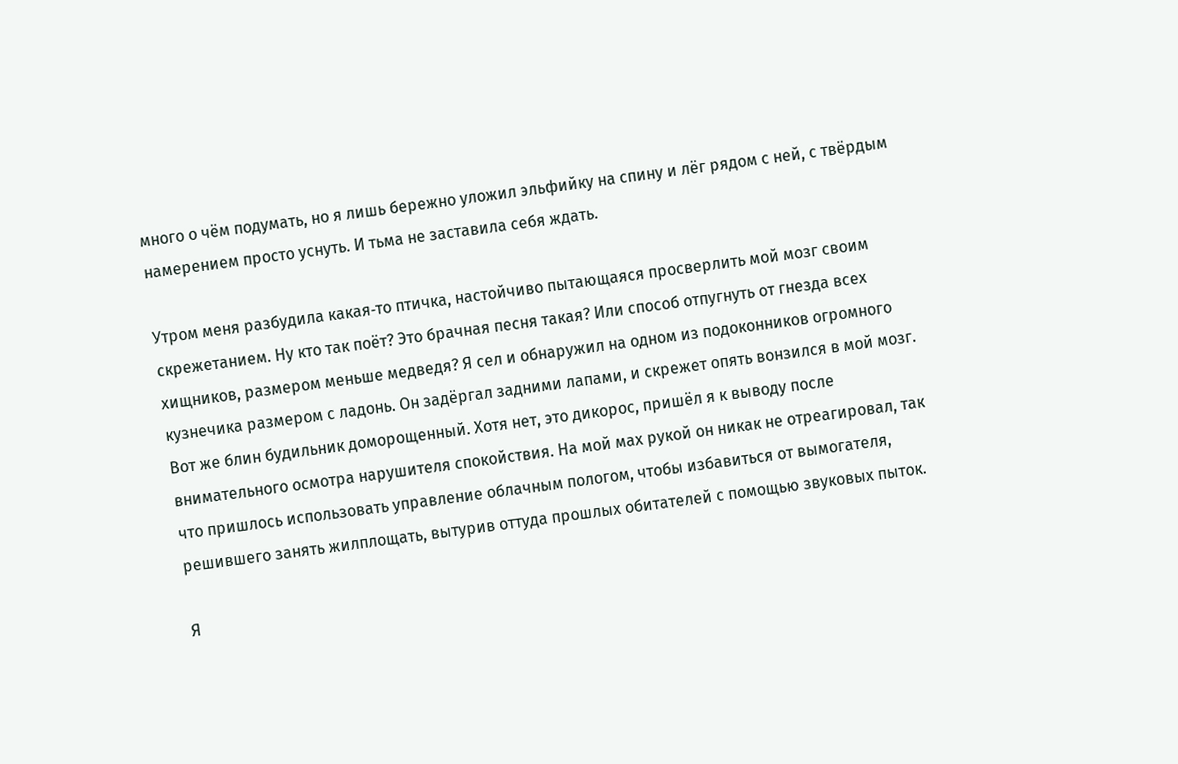много о чём подумать, но я лишь бережно уложил эльфийку на спину и лёг рядом с ней, с твёрдым намерением просто уснуть. И тьма не заставила себя ждать.

Утром меня разбудила какая‑то птичка, настойчиво пытающаяся просверлить мой мозг своим скрежетанием. Ну кто так поёт? Это брачная песня такая? Или способ отпугнуть от гнезда всех хищников, размером меньше медведя? Я сел и обнаружил на одном из подоконников огромного кузнечика размером с ладонь. Он задёргал задними лапами, и скрежет опять вонзился в мой мозг. Вот же блин будильник доморощенный. Хотя нет, это дикорос, пришёл я к выводу после внимательного осмотра нарушителя спокойствия. На мой мах рукой он никак не отреагировал, так что пришлось использовать управление облачным пологом, чтобы избавиться от вымогателя, решившего занять жилплощать, вытурив оттуда прошлых обитателей с помощью звуковых пыток.

Я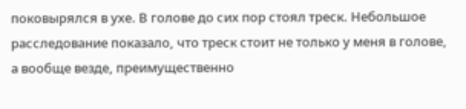поковырялся в ухе. В голове до сих пор стоял треск. Небольшое расследование показало, что треск стоит не только у меня в голове, а вообще везде, преимущественно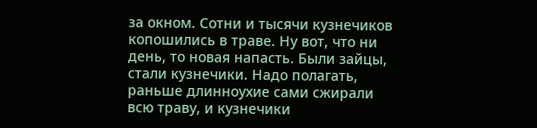за окном. Сотни и тысячи кузнечиков копошились в траве. Ну вот, что ни день, то новая напасть. Были зайцы, стали кузнечики. Надо полагать, раньше длинноухие сами сжирали всю траву, и кузнечики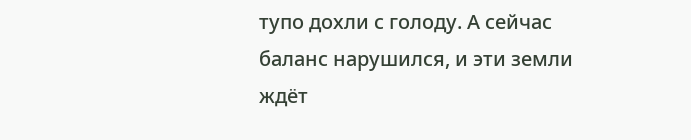тупо дохли с голоду. А сейчас баланс нарушился, и эти земли ждёт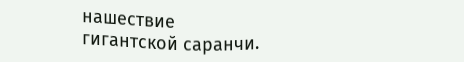нашествие гигантской саранчи.